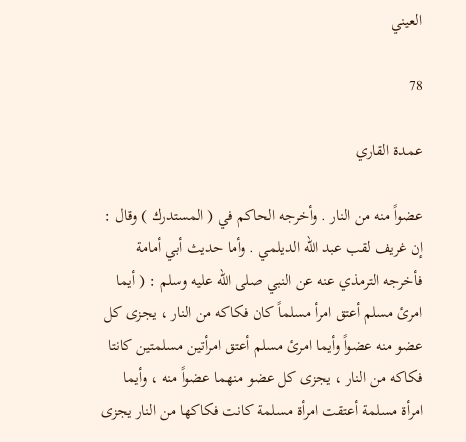العيني

78

عمدة القاري

عضواً منه من النار . وأخرجه الحاكم في ( المستدرك ) وقال : إن غريف لقب عبد الله الديلمي . وأما حديث أبي أمامة فأخرجه الترمذي عنه عن النبي صلى الله عليه وسلم : ( أيما امرئ مسلم أعتق امرأ مسلماً كان فكاكه من النار ، يجزى كل عضو منه عضواً وأيما امرئ مسلم أعتق امرأتين مسلمتين كانتا فكاكه من النار ، يجزى كل عضو منهما عضواً منه ، وأيما امرأة مسلمة أعتقت امرأة مسلمة كانت فكاكها من النار يجزى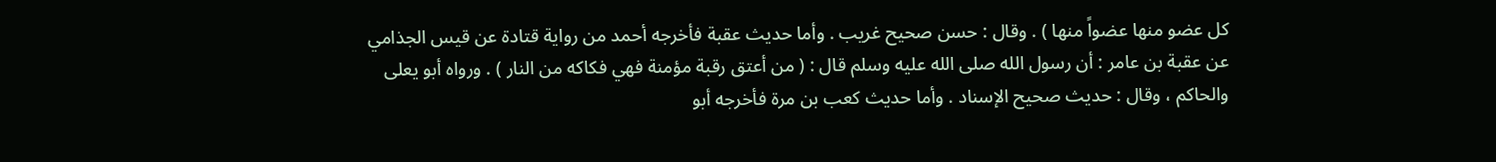كل عضو منها عضواً منها ) . وقال : حسن صحيح غريب . وأما حديث عقبة فأخرجه أحمد من رواية قتادة عن قيس الجذامي عن عقبة بن عامر : أن رسول الله صلى الله عليه وسلم قال : ( من أعتق رقبة مؤمنة فهي فكاكه من النار ) . ورواه أبو يعلى والحاكم ، وقال : حديث صحيح الإسناد . وأما حديث كعب بن مرة فأخرجه أبو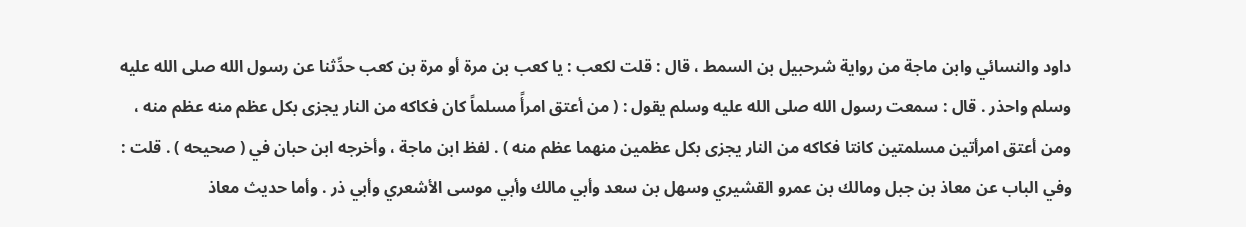داود والنسائي وابن ماجة من رواية شرحبيل بن السمط ، قال : قلت لكعب : يا كعب بن مرة أو مرة بن كعب حدِّثنا عن رسول الله صلى الله عليه وسلم واحذر . قال : سمعت رسول الله صلى الله عليه وسلم يقول : ( من أعتق امرأً مسلماً كان فكاكه من النار يجزى بكل عظم منه عظم منه ، ومن أعتق امرأتين مسلمتين كانتا فكاكه من النار يجزى بكل عظمين منهما عظم منه ) . لفظ ابن ماجة ، وأخرجه ابن حبان في ( صحيحه ) . قلت : وفي الباب عن معاذ بن جبل ومالك بن عمرو القشيري وسهل بن سعد وأبي مالك وأبي موسى الأشعري وأبي ذر . وأما حديث معاذ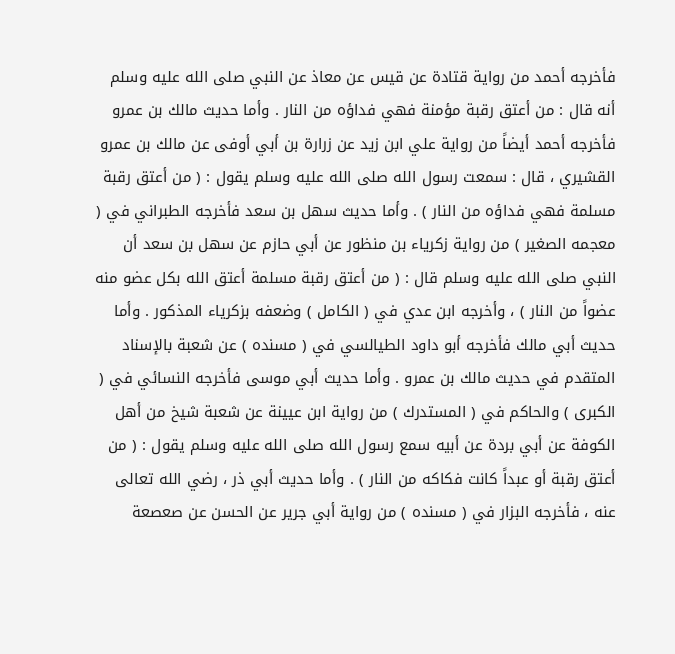فأخرجه أحمد من رواية قتادة عن قيس عن معاذ عن النبي صلى الله عليه وسلم أنه قال : من أعتق رقبة مؤمنة فهي فداؤه من النار . وأما حديث مالك بن عمرو فأخرجه أحمد أيضاً من رواية علي ابن زيد عن زرارة بن أبي أوفى عن مالك بن عمرو القشيري ، قال : سمعت رسول الله صلى الله عليه وسلم يقول : ( من أعتق رقبة مسلمة فهي فداؤه من النار ) . وأما حديث سهل بن سعد فأخرجه الطبراني في ( معجمه الصغير ) من رواية زكرياء بن منظور عن أبي حازم عن سهل بن سعد أن النبي صلى الله عليه وسلم قال : ( من أعتق رقبة مسلمة أعتق الله بكل عضو منه عضواً من النار ) ، وأخرجه ابن عدي في ( الكامل ) وضعفه بزكرياء المذكور . وأما حديث أبي مالك فأخرجه أبو داود الطيالسي في ( مسنده ) عن شعبة بالإسناد المتقدم في حديث مالك بن عمرو . وأما حديث أبي موسى فأخرجه النسائي في ( الكبرى ) والحاكم في ( المستدرك ) من رواية ابن عيينة عن شعبة شيخ من أهل الكوفة عن أبي بردة عن أبيه سمع رسول الله صلى الله عليه وسلم يقول : ( من أعتق رقبة أو عبداً كانت فكاكه من النار ) . وأما حديث أبي ذر ، رضي الله تعالى عنه ، فأخرجه البزار في ( مسنده ) من رواية أبي جرير عن الحسن عن صعصعة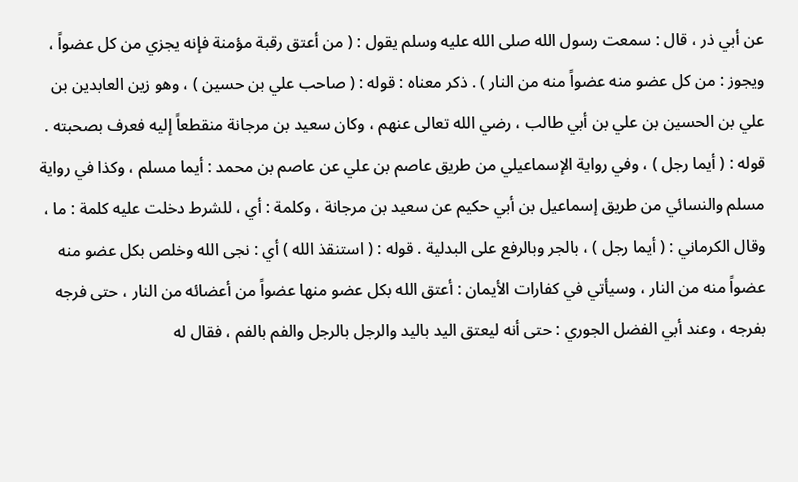عن أبي ذر ، قال : سمعت رسول الله صلى الله عليه وسلم يقول : ( من أعتق رقبة مؤمنة فإنه يجزي من كل عضواً ، ويجوز : من كل عضو منه عضواً منه من النار ) . ذكر معناه : قوله : ( صاحب علي بن حسين ) ، وهو زين العابدين بن علي بن الحسين بن علي بن أبي طالب ، رضي الله تعالى عنهم ، وكان سعيد بن مرجانة منقطعاً إليه فعرف بصحبته . قوله : ( أيما رجل ) ، وفي رواية الإسماعيلي من طريق عاصم بن علي عن عاصم بن محمد : أيما مسلم ، وكذا في رواية مسلم والنسائي من طريق إسماعيل بن أبي حكيم عن سعيد بن مرجانة ، وكلمة : أي ، للشرط دخلت عليه كلمة : ما ، وقال الكرماني : ( أيما رجل ) ، بالجر وبالرفع على البدلية . قوله : ( استنقذ الله ) أي : نجى الله وخلص بكل عضو منه عضواً منه من النار ، وسيأتي في كفارات الأيمان : أعتق الله بكل عضو منها عضواً من أعضائه من النار ، حتى فرجه بفرجه ، وعند أبي الفضل الجوري : حتى أنه ليعتق اليد باليد والرجل بالرجل والفم بالفم ، فقال له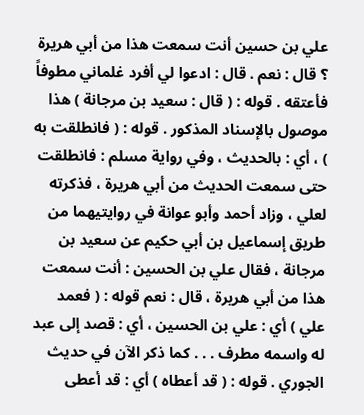علي بن حسين أنت سمعت هذا من أبي هريرة ؟ قال : نعم . قال : ادعوا لي أفرد غلماني مطوفاً فأعتقه . قوله : ( قال : سعيد بن مرجانة ) هذا موصول بالإسناد المذكور . قوله : ( فانطلقت به ) ، أي : بالحديث ، وفي رواية مسلم : فانطلقت حتى سمعت الحديث من أبي هريرة ، فذكرته لعلي ، وزاد أحمد وأبو عوانة في روايتيهما من طريق إسماعيل بن أبي حكيم عن سعيد بن مرجانة ، فقال علي بن الحسين : أنت سمعت هذا من أبي هريرة ، قال : نعم قوله : ( فعمد علي ) أي : علي بن الحسين ، أي : قصد إلى عبد له واسمه مطرف . . . كما ذكر الآن في حديث الجوري . قوله : ( قد أعطاه ) أي : قد أعطى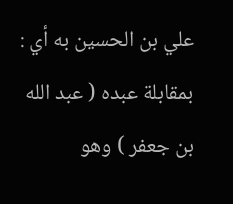علي بن الحسين به أي : بمقابلة عبده ( عبد الله بن جعفر ) وهو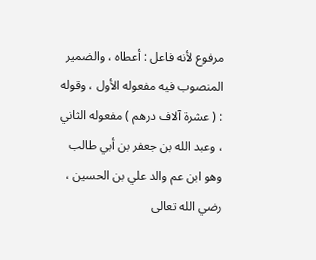مرفوع لأنه فاعل : أعطاه ، والضمير المنصوب فيه مفعوله الأول ، وقوله : ( عشرة آلاف درهم ) مفعوله الثاني ، وعبد الله بن جعفر بن أبي طالب وهو ابن عم والد علي بن الحسين ، رضي الله تعالى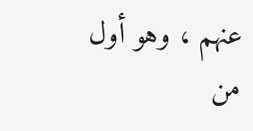عنهم ، وهو أول من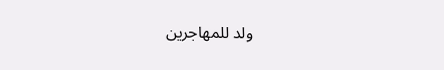ولد للمهاجرين